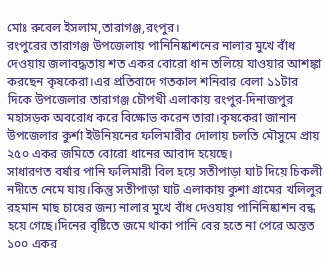মোঃ রুবেল ইসলাম,তারাগঞ্জ,রংপুর।
রংপুরের তারাগঞ্জ উপজেলায় পানিনিষ্কাশনের নালার মুখে বাঁধ দেওয়ায় জলাবদ্ধতায় শত একর বোরো ধান তলিয়ে যাওয়ার আশঙ্কা করছেন কৃষকেরা।এর প্রতিবাদে গতকাল শনিবার বেলা ১১টার দিকে উপজেলার তারাগঞ্জ চৌপথী এলাকায় রংপুর-দিনাজপুর মহাসড়ক অবরোধ করে বিক্ষোভ করেন তারা।কৃষকেরা জানান উপজেলার কুর্শা ইউনিয়নের ফলিমারীর দোলায় চলতি মৌসুমে প্রায় ২৫০ একর জমিতে বোরো ধানের আবাদ হয়েছে।
সাধারণত বর্ষার পানি ফলিমারী বিল হয়ে সতীপাড়া ঘাট দিয়ে চিকলী নদীতে নেমে যায়।কিন্তু সতীপাড়া ঘাট এলাকায় কুশা গ্রামের খলিলুর রহমান মাছ চাষের জন্য নালার মুখে বাঁধ দেওয়ায় পানিনিষ্কাশন বন্ধ হয়ে গেছে।দিনের বৃষ্টিতে জমে থাকা পানি বের হতে না পেরে অন্তত ১০০ একর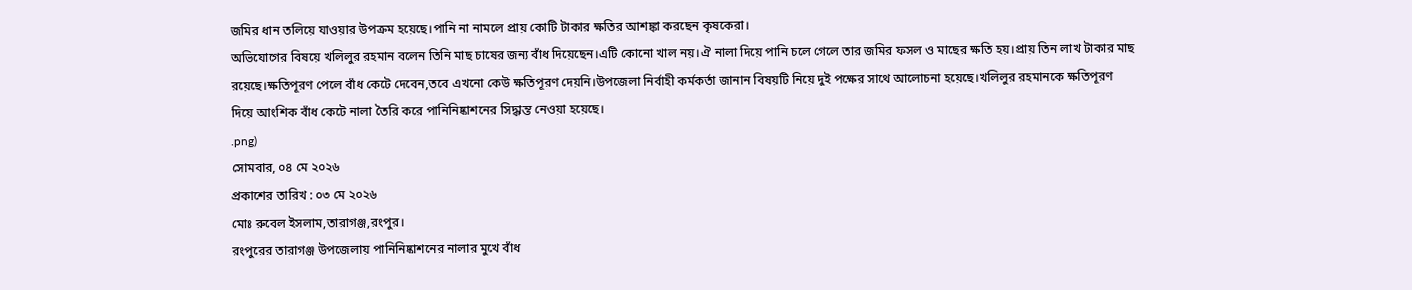জমির ধান তলিয়ে যাওয়ার উপক্রম হয়েছে।পানি না নামলে প্রায় কোটি টাকার ক্ষতির আশঙ্কা করছেন কৃষকেরা।
অভিযোগের বিষয়ে খলিলুর রহমান বলেন তিনি মাছ চাষের জন্য বাঁধ দিয়েছেন।এটি কোনো খাল নয়।ঐ নালা দিয়ে পানি চলে গেলে তার জমির ফসল ও মাছের ক্ষতি হয়।প্রায় তিন লাখ টাকার মাছ রয়েছে।ক্ষতিপূরণ পেলে বাঁধ কেটে দেবেন,তবে এখনো কেউ ক্ষতিপূরণ দেয়নি।উপজেলা নির্বাহী কর্মকর্তা জানান বিষয়টি নিয়ে দুই পক্ষের সাথে আলোচনা হয়েছে।খলিলুর রহমানকে ক্ষতিপূরণ দিয়ে আংশিক বাঁধ কেটে নালা তৈরি করে পানিনিষ্কাশনের সিদ্ধান্ত নেওয়া হয়েছে।
.png)
সোমবার, ০৪ মে ২০২৬
প্রকাশের তারিখ : ০৩ মে ২০২৬
মোঃ রুবেল ইসলাম,তারাগঞ্জ,রংপুর।
রংপুরের তারাগঞ্জ উপজেলায় পানিনিষ্কাশনের নালার মুখে বাঁধ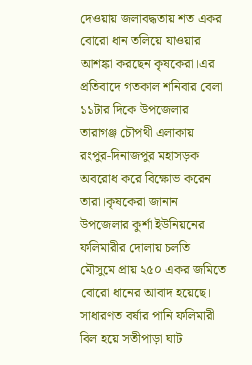দেওয়ায় জলাবদ্ধতায় শত একর বোরো ধান তলিয়ে যাওয়ার আশঙ্কা করছেন কৃষকেরা।এর প্রতিবাদে গতকাল শনিবার বেলা ১১টার দিকে উপজেলার তারাগঞ্জ চৌপথী এলাকায় রংপুর-দিনাজপুর মহাসড়ক অবরোধ করে বিক্ষোভ করেন তারা।কৃষকেরা জানান উপজেলার কুর্শা ইউনিয়নের ফলিমারীর দোলায় চলতি মৌসুমে প্রায় ২৫০ একর জমিতে বোরো ধানের আবাদ হয়েছে।
সাধারণত বর্ষার পানি ফলিমারী বিল হয়ে সতীপাড়া ঘাট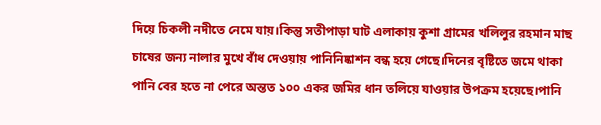দিয়ে চিকলী নদীতে নেমে যায়।কিন্তু সতীপাড়া ঘাট এলাকায় কুশা গ্রামের খলিলুর রহমান মাছ চাষের জন্য নালার মুখে বাঁধ দেওয়ায় পানিনিষ্কাশন বন্ধ হয়ে গেছে।দিনের বৃষ্টিতে জমে থাকা পানি বের হতে না পেরে অন্তত ১০০ একর জমির ধান তলিয়ে যাওয়ার উপক্রম হয়েছে।পানি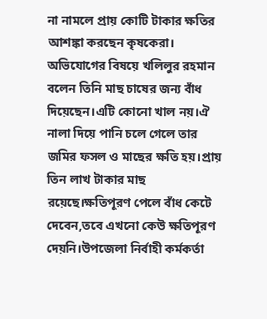না নামলে প্রায় কোটি টাকার ক্ষতির আশঙ্কা করছেন কৃষকেরা।
অভিযোগের বিষয়ে খলিলুর রহমান বলেন তিনি মাছ চাষের জন্য বাঁধ দিয়েছেন।এটি কোনো খাল নয়।ঐ নালা দিয়ে পানি চলে গেলে তার জমির ফসল ও মাছের ক্ষতি হয়।প্রায় তিন লাখ টাকার মাছ রয়েছে।ক্ষতিপূরণ পেলে বাঁধ কেটে দেবেন,তবে এখনো কেউ ক্ষতিপূরণ দেয়নি।উপজেলা নির্বাহী কর্মকর্তা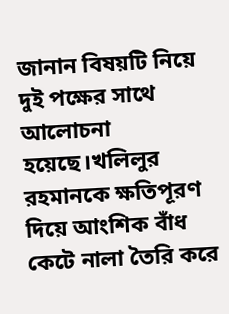জানান বিষয়টি নিয়ে দুই পক্ষের সাথে আলোচনা হয়েছে।খলিলুর রহমানকে ক্ষতিপূরণ দিয়ে আংশিক বাঁধ কেটে নালা তৈরি করে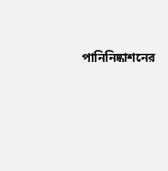পানিনিষ্কাশনের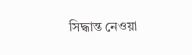সিদ্ধান্ত নেওয়া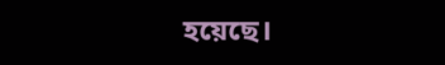হয়েছে।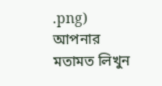.png)
আপনার মতামত লিখুন